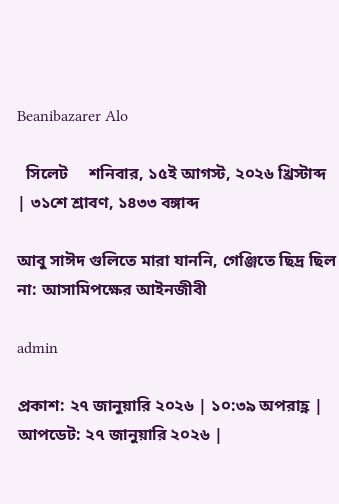Beanibazarer Alo

  সিলেট     শনিবার, ১৫ই আগস্ট, ২০২৬ খ্রিস্টাব্দ  | ৩১শে শ্রাবণ, ১৪৩৩ বঙ্গাব্দ

আবু সাঈদ গুলিতে মারা যাননি, গেঞ্জিতে ছিদ্র ছিল না: আসামিপক্ষের আইনজীবী

admin

প্রকাশ: ২৭ জানুয়ারি ২০২৬ | ১০:৩৯ অপরাহ্ণ | আপডেট: ২৭ জানুয়ারি ২০২৬ |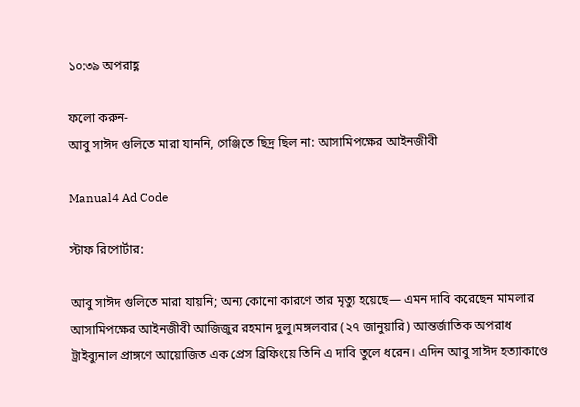১০:৩৯ অপরাহ্ণ

ফলো করুন-
আবু সাঈদ গুলিতে মারা যাননি, গেঞ্জিতে ছিদ্র ছিল না: আসামিপক্ষের আইনজীবী

Manual4 Ad Code

স্টাফ রিপোর্টার:

আবু সাঈদ গুলিতে মারা যায়নি; অন্য কোনো কারণে তার মৃত্যু হয়েছে— এমন দাবি করেছেন মামলার আসামিপক্ষের আইনজীবী আজিজুর রহমান দুলু।মঙ্গলবার (২৭ জানুয়ারি) আন্তর্জাতিক অপরাধ ট্রাইব্যুনাল প্রাঙ্গণে আয়োজিত এক প্রেস ব্রিফিংয়ে তিনি এ দাবি তুলে ধরেন। এদিন আবু সাঈদ হত্যাকাণ্ডে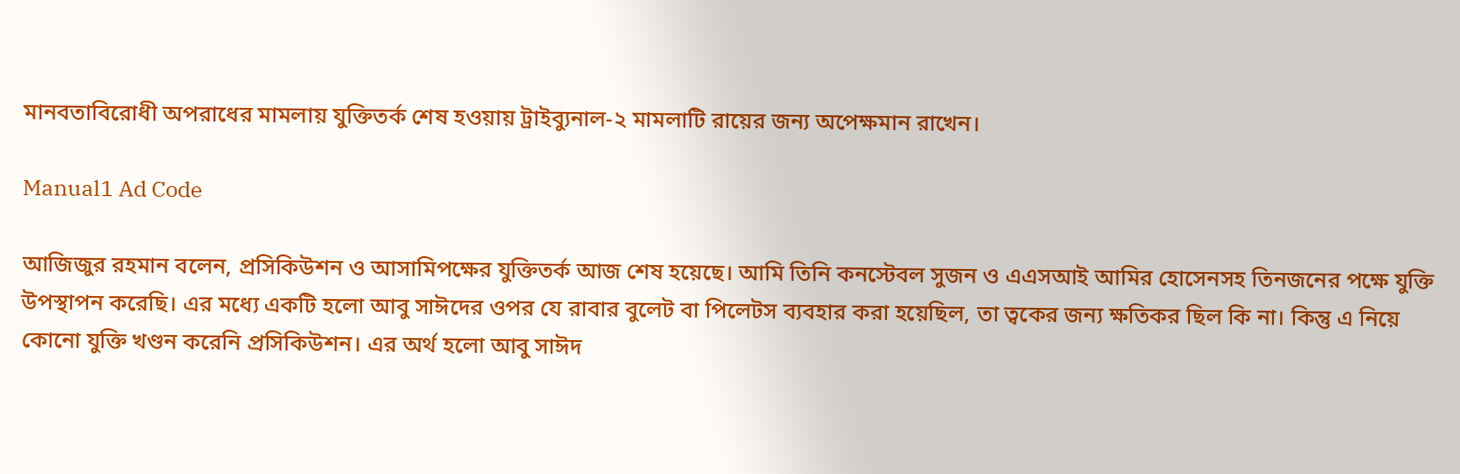মানবতাবিরোধী অপরাধের মামলায় যুক্তিতর্ক শেষ হওয়ায় ট্রাইব্যুনাল-২ মামলাটি রায়ের জন্য অপেক্ষমান রাখেন।

Manual1 Ad Code

আজিজুর রহমান বলেন, প্রসিকিউশন ও আসামিপক্ষের যুক্তিতর্ক আজ শেষ হয়েছে। আমি তিনি কনস্টেবল সুজন ও এএসআই আমির হোসেনসহ তিনজনের পক্ষে যুক্তি উপস্থাপন করেছি। এর মধ্যে একটি হলো আবু সাঈদের ওপর যে রাবার বুলেট বা পিলেটস ব্যবহার করা হয়েছিল, তা ত্বকের জন্য ক্ষতিকর ছিল কি না। কিন্তু এ নিয়ে কোনো যুক্তি খণ্ডন করেনি প্রসিকিউশন। এর অর্থ হলো আবু সাঈদ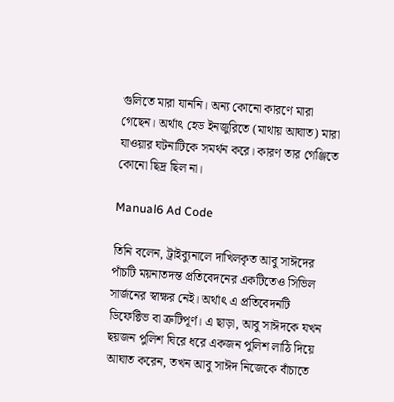গুলিতে মারা যাননি। অন্য কোনো কারণে মারা গেছেন। অর্থাৎ হেড ইনজুরিতে (মাথায় আঘাত) মারা যাওয়ার ঘটনাটিকে সমর্থন করে। কারণ তার গেঞ্জিতে কোনো ছিদ্র ছিল না।

Manual6 Ad Code

তিনি বলেন, ট্রাইব্যুনালে দাখিলকৃত আবু সাঈদের পাঁচটি ময়নাতদন্ত প্রতিবেদনের একটিতেও সিভিল সার্জনের স্বাক্ষর নেই। অর্থাৎ এ প্রতিবেদনটি ডিফেক্টিভ বা ত্রুটিপূর্ণ। এ ছাড়া, আবু সাঈদকে যখন ছয়জন পুলিশ ঘিরে ধরে একজন পুলিশ লাঠি দিয়ে আঘাত করেন, তখন আবু সাঈদ নিজেকে বাঁচাতে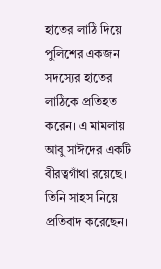হাতের লাঠি দিয়ে পুলিশের একজন সদস্যের হাতের লাঠিকে প্রতিহত করেন। এ মামলায় আবু সাঈদের একটি বীরত্বগাঁথা রয়েছে। তিনি সাহস নিয়ে প্রতিবাদ করেছেন।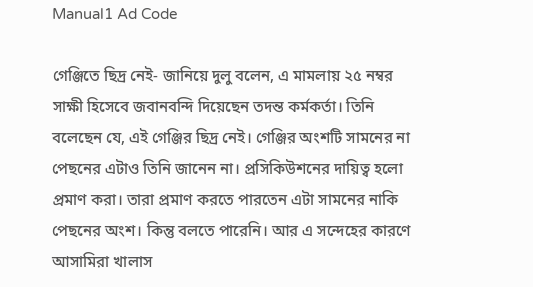Manual1 Ad Code

গেঞ্জিতে ছিদ্র নেই- জানিয়ে দুলু বলেন, এ মামলায় ২৫ নম্বর সাক্ষী হিসেবে জবানবন্দি দিয়েছেন তদন্ত কর্মকর্তা। তিনি বলেছেন যে, এই গেঞ্জির ছিদ্র নেই। গেঞ্জির অংশটি সামনের না পেছনের এটাও তিনি জানেন না। প্রসিকিউশনের দায়িত্ব হলো প্রমাণ করা। তারা প্রমাণ করতে পারতেন এটা সামনের নাকি পেছনের অংশ। কিন্তু বলতে পারেনি। আর এ সন্দেহের কারণে আসামিরা খালাস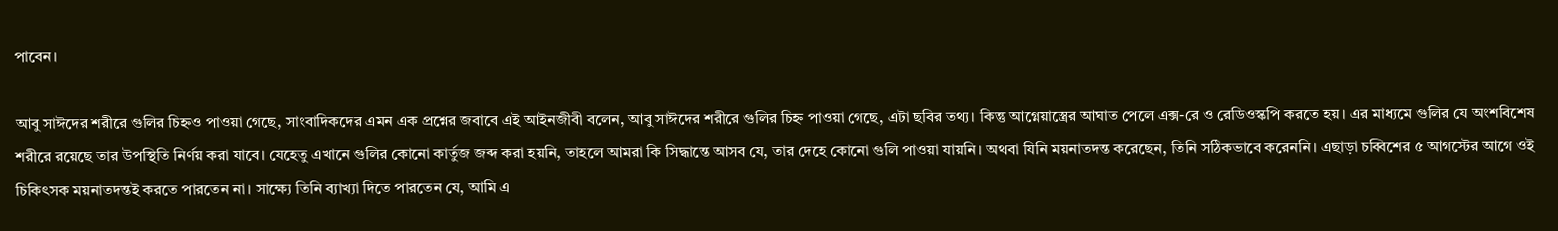পাবেন।

আবু সাঈদের শরীরে গুলির চিহ্নও পাওয়া গেছে, সাংবাদিকদের এমন এক প্রশ্নের জবাবে এই আইনজীবী বলেন, আবু সাঈদের শরীরে গুলির চিহ্ন পাওয়া গেছে, এটা ছবির তথ্য। কিন্তু আগ্নেয়াস্ত্রের আঘাত পেলে এক্স-রে ও রেডিওস্কপি করতে হয়। এর মাধ্যমে গুলির যে অংশবিশেষ শরীরে রয়েছে তার উপস্থিতি নির্ণয় করা যাবে। যেহেতু এখানে গুলির কোনো কার্তুজ জব্দ করা হয়নি, তাহলে আমরা কি সিদ্ধান্তে আসব যে, তার দেহে কোনো গুলি পাওয়া যায়নি। অথবা যিনি ময়নাতদন্ত করেছেন, তিনি সঠিকভাবে করেননি। এছাড়া চব্বিশের ৫ আগস্টের আগে ওই চিকিৎসক ময়নাতদন্তই করতে পারতেন না। সাক্ষ্যে তিনি ব্যাখ্যা দিতে পারতেন যে, আমি এ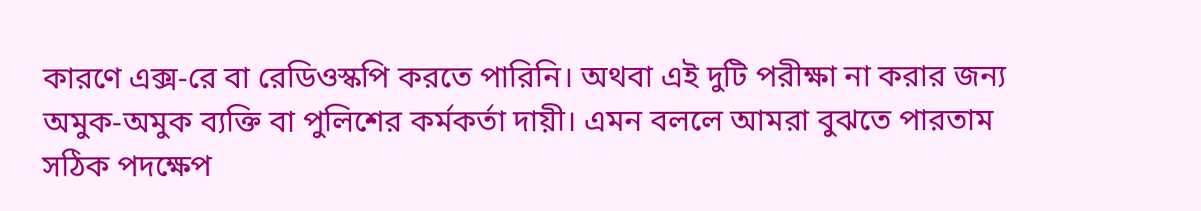কারণে এক্স-রে বা রেডিওস্কপি করতে পারিনি। অথবা এই দুটি পরীক্ষা না করার জন্য অমুক-অমুক ব্যক্তি বা পুলিশের কর্মকর্তা দায়ী। এমন বললে আমরা বুঝতে পারতাম সঠিক পদক্ষেপ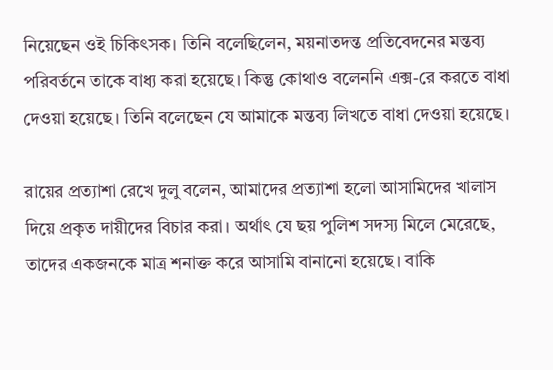নিয়েছেন ওই চিকিৎসক। তিনি বলেছিলেন, ময়নাতদন্ত প্রতিবেদনের মন্তব্য পরিবর্তনে তাকে বাধ্য করা হয়েছে। কিন্তু কোথাও বলেননি এক্স-রে করতে বাধা দেওয়া হয়েছে। তিনি বলেছেন যে আমাকে মন্তব্য লিখতে বাধা দেওয়া হয়েছে।

রায়ের প্রত্যাশা রেখে দুলু বলেন, আমাদের প্রত্যাশা হলো আসামিদের খালাস দিয়ে প্রকৃত দায়ীদের বিচার করা। অর্থাৎ যে ছয় পুলিশ সদস্য মিলে মেরেছে, তাদের একজনকে মাত্র শনাক্ত করে আসামি বানানো হয়েছে। বাকি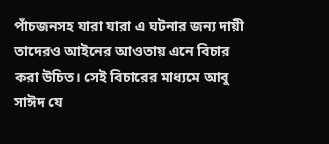পাঁচজনসহ যারা যারা এ ঘটনার জন্য দায়ী তাদেরও আইনের আওতায় এনে বিচার করা উচিত। সেই বিচারের মাধ্যমে আবু সাঈদ যে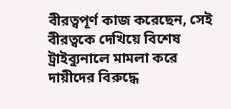বীরত্বপূর্ণ কাজ করেছেন, সেই বীরত্বকে দেখিয়ে বিশেষ ট্রাইব্যুনালে মামলা করে দায়ীদের বিরুদ্ধে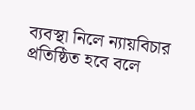ব্যবস্থা নিলে ন্যায়বিচার প্রতিষ্ঠিত হবে বলে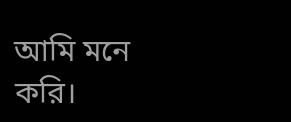আমি মনে করি।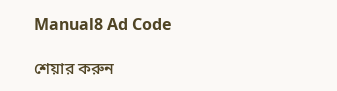Manual8 Ad Code

শেয়ার করুন